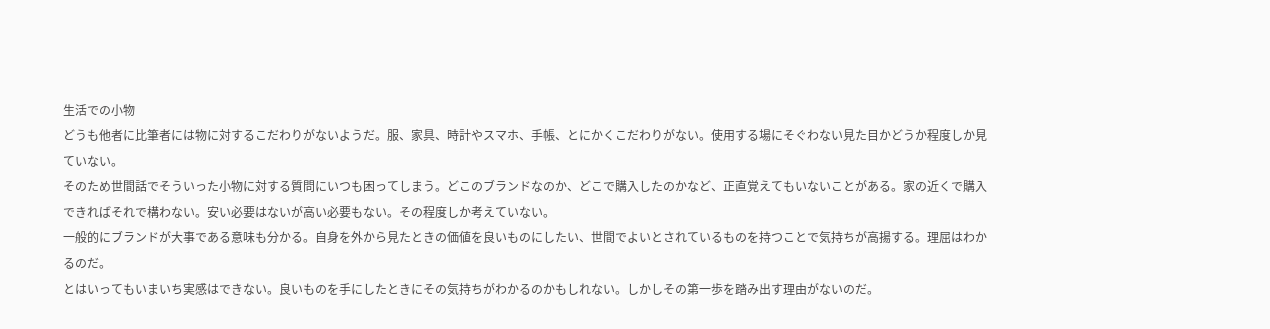生活での小物
どうも他者に比筆者には物に対するこだわりがないようだ。服、家具、時計やスマホ、手帳、とにかくこだわりがない。使用する場にそぐわない見た目かどうか程度しか見ていない。
そのため世間話でそういった小物に対する質問にいつも困ってしまう。どこのブランドなのか、どこで購入したのかなど、正直覚えてもいないことがある。家の近くで購入できればそれで構わない。安い必要はないが高い必要もない。その程度しか考えていない。
一般的にブランドが大事である意味も分かる。自身を外から見たときの価値を良いものにしたい、世間でよいとされているものを持つことで気持ちが高揚する。理屈はわかるのだ。
とはいってもいまいち実感はできない。良いものを手にしたときにその気持ちがわかるのかもしれない。しかしその第一歩を踏み出す理由がないのだ。